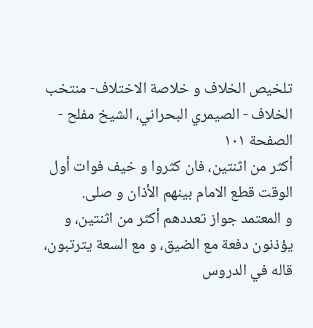تلخيص الخلاف و خلاصة الاختلاف- منتخب الخلاف - الصيمري البحراني، الشيخ مفلح - الصفحة ١٠١
أكثر من اثنتين، فان كثروا و خيف فوات أول الوقت قطع الامام بينهم الأذان و صلى.
و المعتمد جواز تعددهم أكثر من اثنتين، و يؤذنون دفعة مع الضيق، و مع السعة يترتبون، قاله في الدروس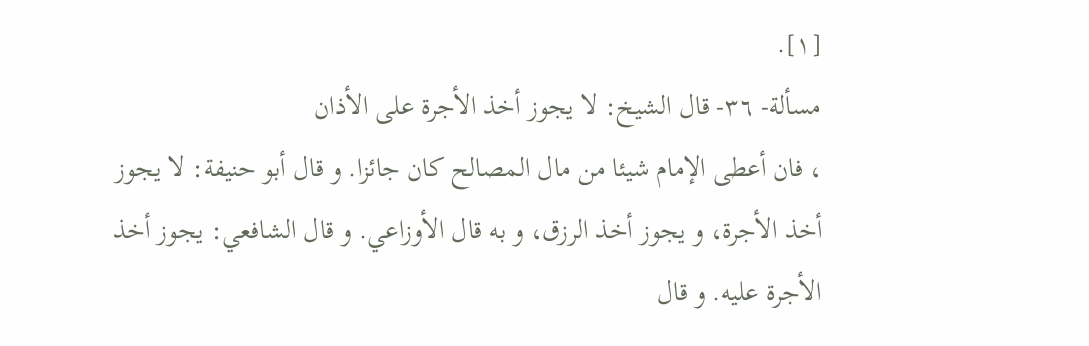[١].
مسألة- ٣٦- قال الشيخ: لا يجوز أخذ الأجرة على الأذان
، فان أعطى الإمام شيئا من مال المصالح كان جائزا. و قال أبو حنيفة: لا يجوز أخذ الأجرة، و يجوز أخذ الرزق، و به قال الأوزاعي. و قال الشافعي: يجوز أخذ الأجرة عليه. و قال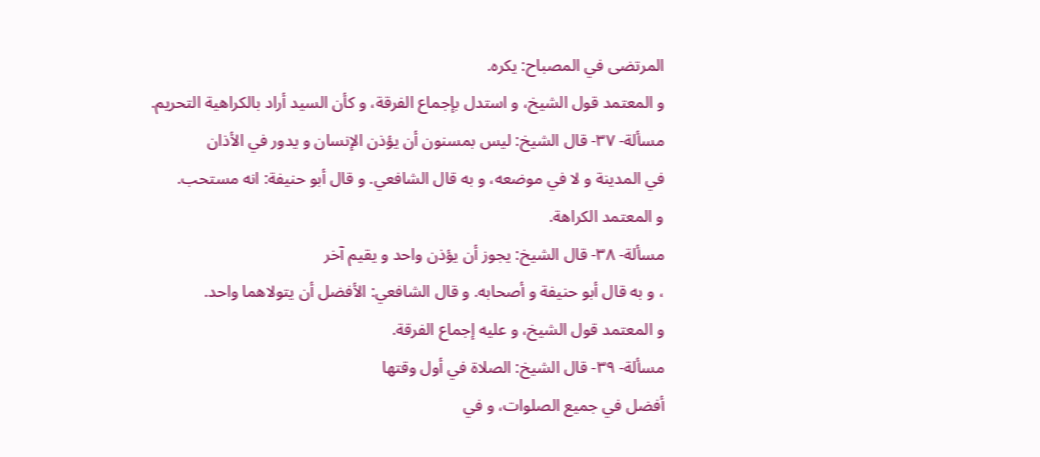المرتضى في المصباح: يكره.
و المعتمد قول الشيخ، و استدل بإجماع الفرقة، و كأن السيد أراد بالكراهية التحريم.
مسألة- ٣٧- قال الشيخ: ليس بمسنون أن يؤذن الإنسان و يدور في الأذان
في المدينة و لا في موضعه، و به قال الشافعي. و قال أبو حنيفة: انه مستحب.
و المعتمد الكراهة.
مسألة- ٣٨- قال الشيخ: يجوز أن يؤذن واحد و يقيم آخر
، و به قال أبو حنيفة و أصحابه. و قال الشافعي: الأفضل أن يتولاهما واحد.
و المعتمد قول الشيخ، و عليه إجماع الفرقة.
مسألة- ٣٩- قال الشيخ: الصلاة في أول وقتها
أفضل في جميع الصلوات، و في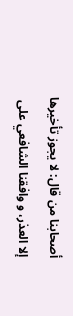أصحابنا من قال: لا يجوز تأخيرها إلا العذر، و وافقنا الشافعي على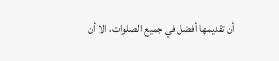أن تقديمها أفضل في جميع الصلوات، الا أن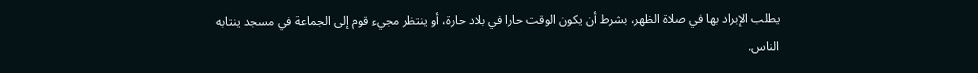يطلب الإبراد بها في صلاة الظهر، بشرط أن يكون الوقت حارا في بلاد حارة، أو ينتظر مجيء قوم إلى الجماعة في مسجد ينتابه الناس.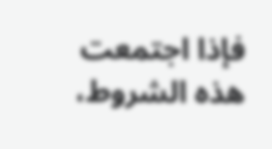فإذا اجتمعت هذه الشروط،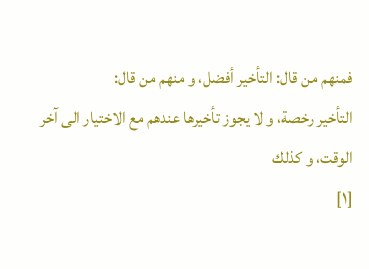فمنهم من قال: التأخير أفضل، و منهم من قال:
التأخير رخصة، و لا يجوز تأخيرها عندهم مع الاختيار الى آخر الوقت، و كذلك
[١]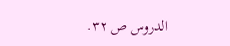الدروس ص ٣٢.